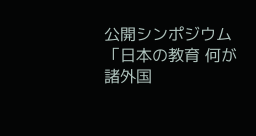公開シンポジウム 「日本の教育 何が諸外国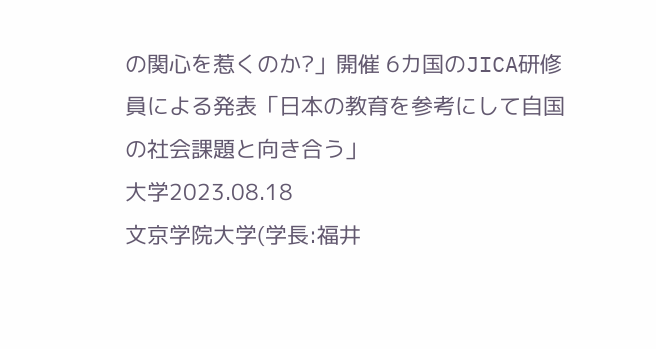の関心を惹くのか?」開催 6カ国のJICA研修員による発表「日本の教育を参考にして自国の社会課題と向き合う」
大学2023.08.18
文京学院大学(学長:福井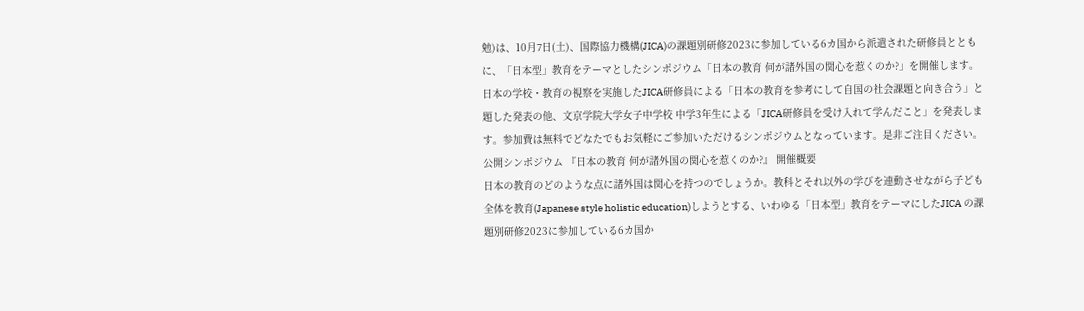勉)は、10月7日(土)、国際協力機構(JICA)の課題別研修2023に参加している6カ国から派遣された研修員とともに、「日本型」教育をテーマとしたシンポジウム「日本の教育 何が諸外国の関心を惹くのか?」を開催します。
日本の学校・教育の視察を実施したJICA研修員による「日本の教育を参考にして自国の社会課題と向き合う」と題した発表の他、文京学院大学女子中学校 中学3年生による「JICA研修員を受け入れて学んだこと」を発表します。参加費は無料でどなたでもお気軽にご参加いただけるシンポジウムとなっています。是非ご注目ください。
公開シンポジウム 『日本の教育 何が諸外国の関心を惹くのか?』 開催概要
日本の教育のどのような点に諸外国は関心を持つのでしょうか。教科とそれ以外の学びを連動させながら子ども全体を教育(Japanese style holistic education)しようとする、いわゆる「日本型」教育をテーマにしたJICA の課題別研修2023に参加している6カ国か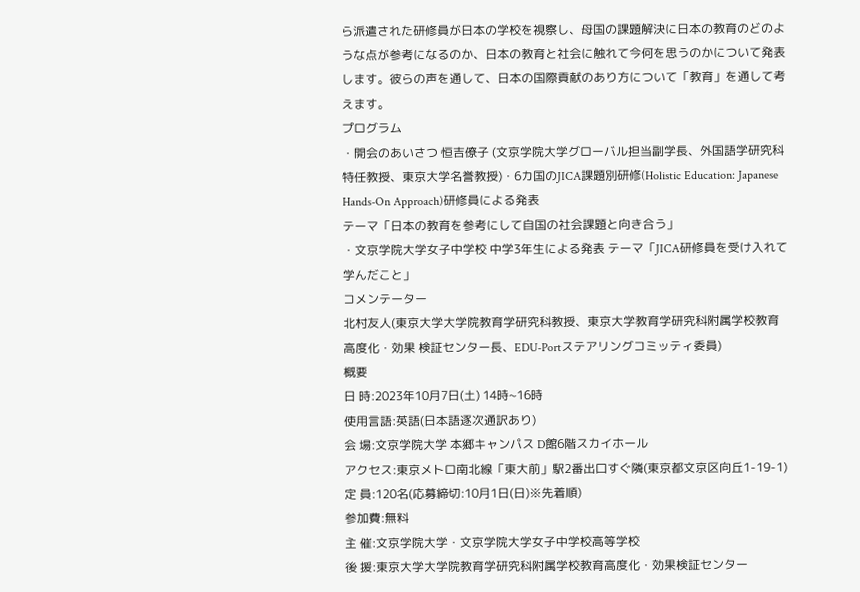ら派遣された研修員が日本の学校を視察し、母国の課題解決に日本の教育のどのような点が参考になるのか、日本の教育と社会に触れて今何を思うのかについて発表します。彼らの声を通して、日本の国際貢献のあり方について「教育」を通して考えます。
プログラム
・開会のあいさつ 恒吉僚子 (文京学院大学グローバル担当副学長、外国語学研究科特任教授、東京大学名誉教授)・6カ国のJICA課題別研修(Holistic Education: Japanese Hands-On Approach)研修員による発表
テーマ「日本の教育を参考にして自国の社会課題と向き合う」
・文京学院大学女子中学校 中学3年生による発表 テーマ「JICA研修員を受け入れて学んだこと」
コメンテーター
北村友人(東京大学大学院教育学研究科教授、東京大学教育学研究科附属学校教育高度化・効果 検証センター長、EDU-Portステアリングコミッティ委員)
概要
日 時:2023年10月7日(土) 14時~16時
使用言語:英語(日本語逐次通訳あり)
会 場:文京学院大学 本郷キャンパス D館6階スカイホール
アクセス:東京メトロ南北線「東大前」駅2番出口すぐ隣(東京都文京区向丘1-19-1)
定 員:120名(応募締切:10月1日(日)※先着順)
参加費:無料
主 催:文京学院大学・文京学院大学女子中学校高等学校
後 援:東京大学大学院教育学研究科附属学校教育高度化・効果検証センター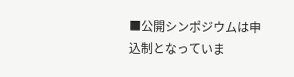■公開シンポジウムは申込制となっていま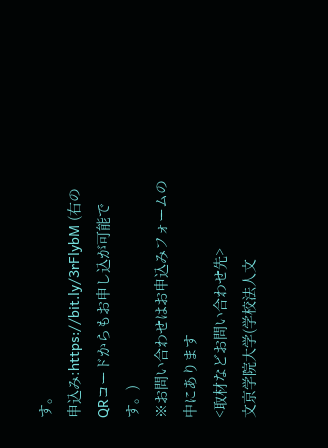す。
申込み:https://bit.ly/3rFlybM (右のQRコードからもお申し込が可能です。)
※お問い合わせはお申込みフォームの中にあります
<取材などお問い合わせ先>
文京学院大学(学校法人文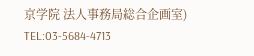京学院 法人事務局総合企画室)
TEL:03-5684-4713